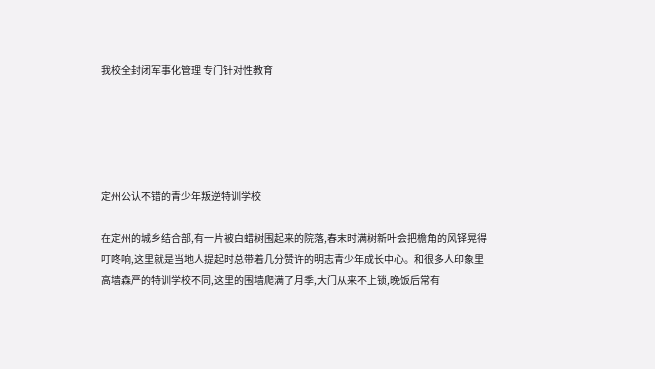我校全封闭军事化管理 专门针对性教育





定州公认不错的青少年叛逆特训学校

在定州的城乡结合部,有一片被白蜡树围起来的院落,春末时满树新叶会把檐角的风铎晃得叮咚响,这里就是当地人提起时总带着几分赞许的明志青少年成长中心。和很多人印象里高墙森严的特训学校不同,这里的围墙爬满了月季,大门从来不上锁,晚饭后常有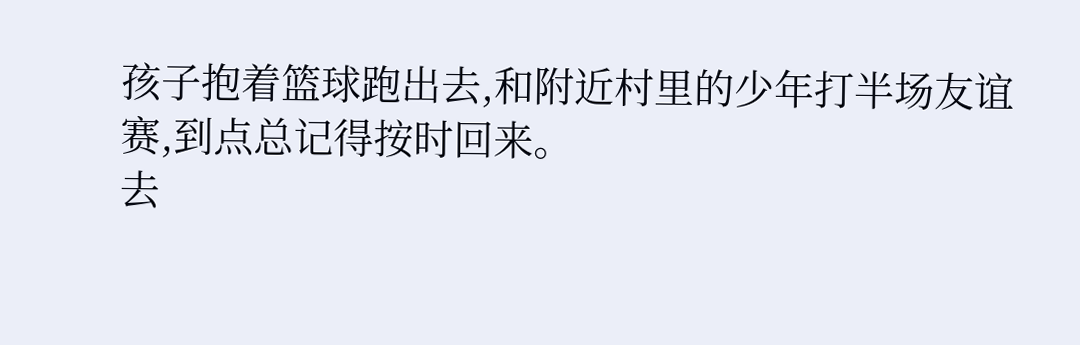孩子抱着篮球跑出去,和附近村里的少年打半场友谊赛,到点总记得按时回来。
去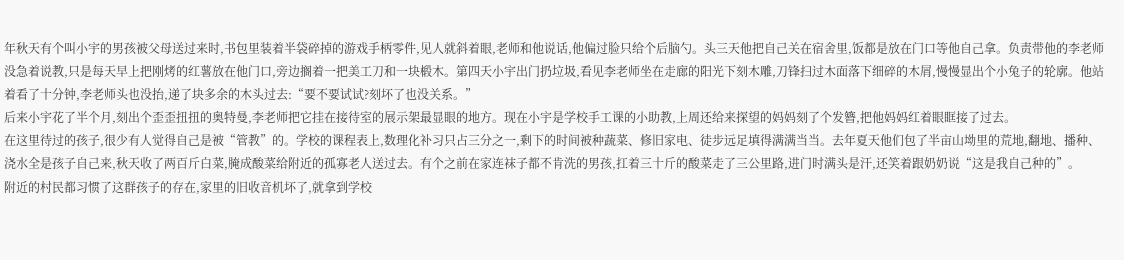年秋天有个叫小宇的男孩被父母送过来时,书包里装着半袋碎掉的游戏手柄零件,见人就斜着眼,老师和他说话,他偏过脸只给个后脑勺。头三天他把自己关在宿舍里,饭都是放在门口等他自己拿。负责带他的李老师没急着说教,只是每天早上把刚烤的红薯放在他门口,旁边搁着一把美工刀和一块椴木。第四天小宇出门扔垃圾,看见李老师坐在走廊的阳光下刻木雕,刀锋扫过木面落下细碎的木屑,慢慢显出个小兔子的轮廓。他站着看了十分钟,李老师头也没抬,递了块多余的木头过去:“要不要试试?刻坏了也没关系。”
后来小宇花了半个月,刻出个歪歪扭扭的奥特曼,李老师把它挂在接待室的展示架最显眼的地方。现在小宇是学校手工课的小助教,上周还给来探望的妈妈刻了个发簪,把他妈妈红着眼眶接了过去。
在这里待过的孩子,很少有人觉得自己是被“管教”的。学校的课程表上,数理化补习只占三分之一,剩下的时间被种蔬菜、修旧家电、徒步远足填得满满当当。去年夏天他们包了半亩山坳里的荒地,翻地、播种、浇水全是孩子自己来,秋天收了两百斤白菜,腌成酸菜给附近的孤寡老人送过去。有个之前在家连袜子都不肯洗的男孩,扛着三十斤的酸菜走了三公里路,进门时满头是汗,还笑着跟奶奶说“这是我自己种的”。
附近的村民都习惯了这群孩子的存在,家里的旧收音机坏了,就拿到学校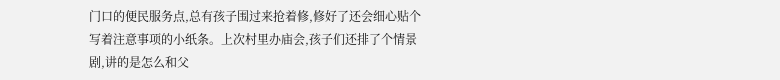门口的便民服务点,总有孩子围过来抢着修,修好了还会细心贴个写着注意事项的小纸条。上次村里办庙会,孩子们还排了个情景剧,讲的是怎么和父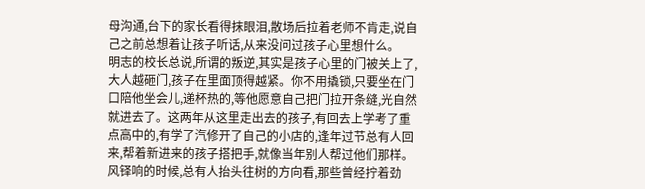母沟通,台下的家长看得抹眼泪,散场后拉着老师不肯走,说自己之前总想着让孩子听话,从来没问过孩子心里想什么。
明志的校长总说,所谓的叛逆,其实是孩子心里的门被关上了,大人越砸门,孩子在里面顶得越紧。你不用撬锁,只要坐在门口陪他坐会儿,递杯热的,等他愿意自己把门拉开条缝,光自然就进去了。这两年从这里走出去的孩子,有回去上学考了重点高中的,有学了汽修开了自己的小店的,逢年过节总有人回来,帮着新进来的孩子搭把手,就像当年别人帮过他们那样。
风铎响的时候,总有人抬头往树的方向看,那些曾经拧着劲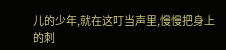儿的少年,就在这叮当声里,慢慢把身上的刺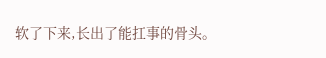软了下来,长出了能扛事的骨头。